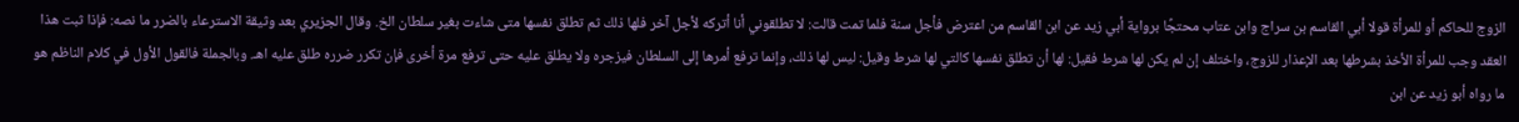الزوج للحاكم أو للمرأة قولا أبي القاسم بن سراج وابن عتاب محتجًا برواية أبي زيد عن ابن القاسم من اعترض فأجل سنة فلما تمت قالت: لا تطلقوني أنا أتركه لأجل آخر فلها ذلك ثم تطلق نفسها متى شاءت بغير سلطان الخ. وقال الجزيري بعد وثيقة الاسترعاء بالضرر ما نصه: فإذا ثبت هذا العقد وجب للمرأة الأخذ بشرطها بعد الإعذار للزوج، واختلف إن لم يكن لها شرط فقيل: لها أن تطلق نفسها كالتي لها شرط وقيل: ليس لها ذلك، وإنما ترفع أمرها إلى السلطان فيزجره ولا يطلق عليه حتى ترفع مرة أخرى فإن تكرر ضرره طلق عليه اهـ. وبالجملة فالقول الأول في كلام الناظم هو ما رواه أبو زيد عن ابن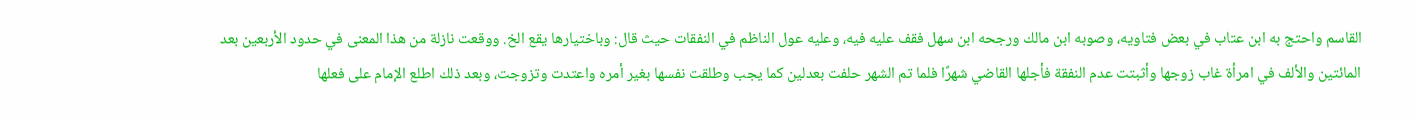القاسم واحتج به ابن عتاب في بعض فتاويه، وصوبه ابن مالك ورجحه ابن سهل فقف عليه فيه، وعليه عول الناظم في النفقات حيث قال: وباختيارها يقع الخ. ووقعت نازلة من هذا المعنى في حدود الأربعين بعد المائتين والألف في امرأة غاب زوجها وأثبتت عدم النفقة فأجلها القاضي شهرًا فلما تم الشهر حلفت بعدلين كما يجب وطلقت نفسها بغير أمره واعتدت وتزوجت، وبعد ذلك اطلع الإمام على فعلها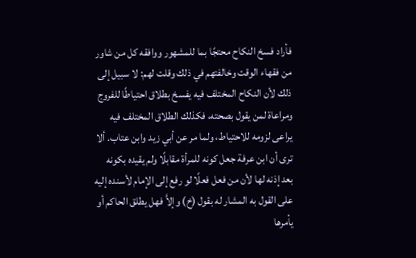فأراد فسخ النكاح محتجًا بما للمشهور ووافقه كل من شاور من فقهاء الوقت وخالفتهم في ذلك وقلت لهم: لا سبيل إلى ذلك لأن النكاح المختلف فيه يفسخ بطلاق احتياطًا للفروج ومراعاة لمن يقول بصحته، فكذلك الطلاق المختلف فيه يراعى لزومه للاحتياط، ولما مر عن أبي زيد وابن عتاب. ألا ترى أن ابن عرفة جعل كونه للمرأة مقابلًا ولم يقيده بكونه بعد إذنه لها لأن من فعل فعلًا لو رفع إلى الإمام لأسنده إليه على القول به المشار له بقول (خ) وإلاَّ فهل يطلق الحاكم أو يأمرها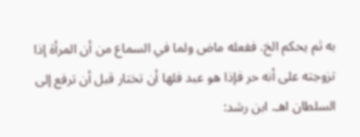به ثم يحكم الخ. ففعله ماض ولما في السماع من أن المرأة إذا تزوجته على أنه حر فإذا هو عبد فلها أن تختار قبل أن ترفع إلى السلطان اهـ. ابن رشد: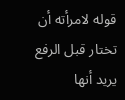قوله لامرأته أن تختار قبل الرفع يريد أنها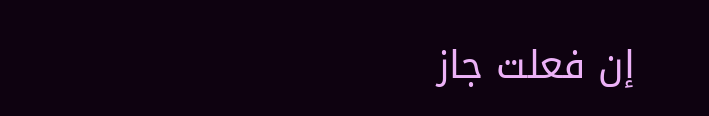إن فعلت جاز